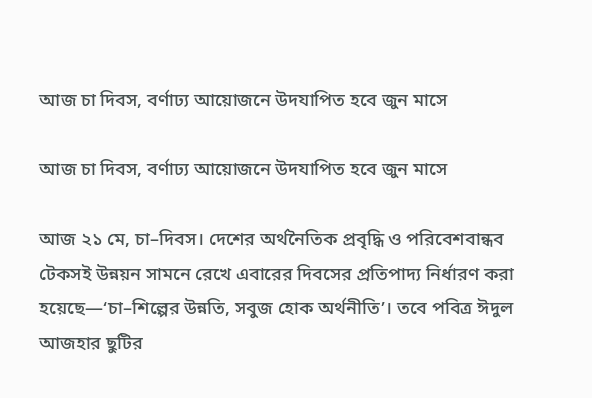আজ চা দিবস, বর্ণাঢ্য আয়োজনে উদযাপিত হবে জুন মাসে

আজ চা দিবস, বর্ণাঢ্য আয়োজনে উদযাপিত হবে জুন মাসে

আজ ২১ মে, চা–দিবস। দেশের অর্থনৈতিক প্রবৃদ্ধি ও পরিবেশবান্ধব টেকসই উন্নয়ন সামনে রেখে এবারের দিবসের প্রতিপাদ্য নির্ধারণ করা হয়েছে—‘চা–শিল্পের উন্নতি, সবুজ হোক অর্থনীতি’। তবে পবিত্র ঈদুল আজহার ছুটির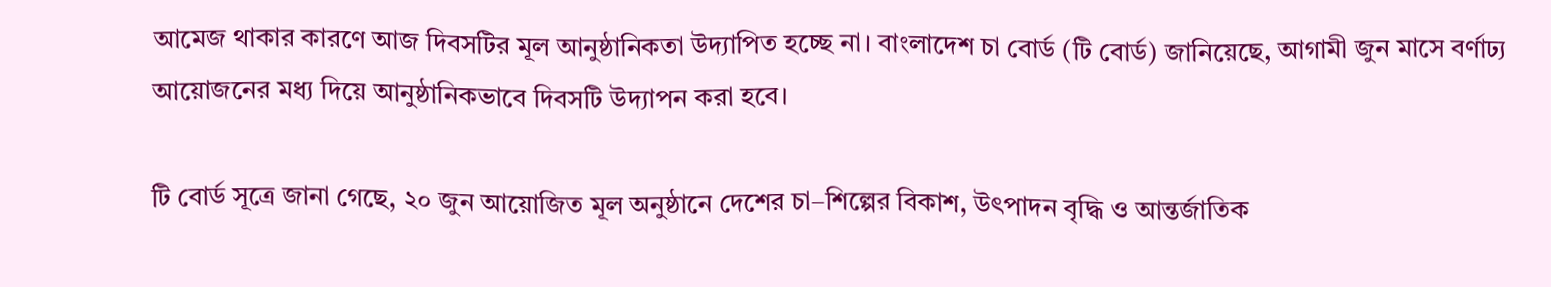আমেজ থাকার কারণে আজ দিবসটির মূল আনুষ্ঠানিকতা উদ্যাপিত হচ্ছে না। বাংলাদেশ চা বোর্ড (টি বোর্ড) জানিয়েছে, আগামী জুন মাসে বর্ণাঢ্য আয়োজনের মধ্য দিয়ে আনুষ্ঠানিকভাবে দিবসটি উদ্যাপন করা হবে।

টি বোর্ড সূত্রে জানা গেছে, ২০ জুন আয়োজিত মূল অনুষ্ঠানে দেশের চা–শিল্পের বিকাশ, উৎপাদন বৃদ্ধি ও আন্তর্জাতিক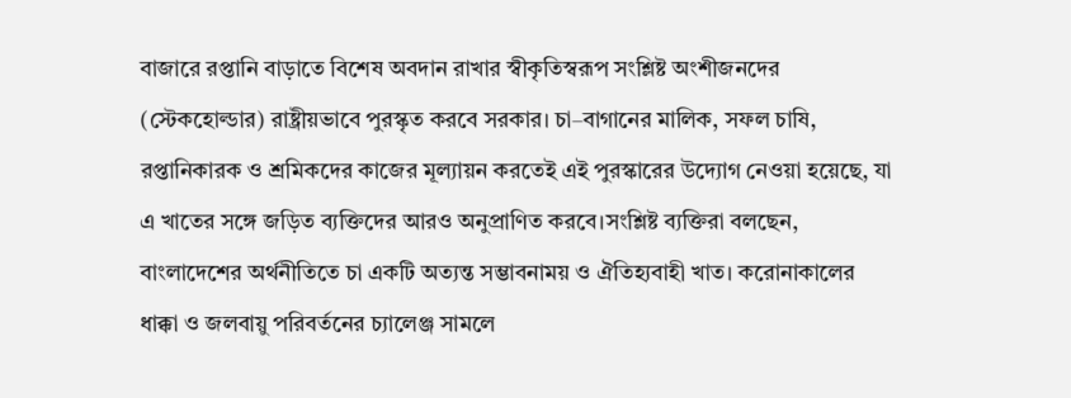বাজারে রপ্তানি বাড়াতে বিশেষ অবদান রাখার স্বীকৃতিস্বরূপ সংশ্লিষ্ট অংশীজনদের (স্টেকহোল্ডার) রাষ্ট্রীয়ভাবে পুরস্কৃত করবে সরকার। চা–বাগানের মালিক, সফল চাষি, রপ্তানিকারক ও শ্রমিকদের কাজের মূল্যায়ন করতেই এই পুরস্কারের উদ্যোগ নেওয়া হয়েছে, যা এ খাতের সঙ্গে জড়িত ব্যক্তিদের আরও অনুপ্রাণিত করবে।সংশ্লিষ্ট ব্যক্তিরা বলছেন, বাংলাদেশের অর্থনীতিতে চা একটি অত্যন্ত সম্ভাবনাময় ও ঐতিহ্যবাহী খাত। করোনাকালের ধাক্কা ও জলবায়ু পরিবর্তনের চ্যালেঞ্জ সামলে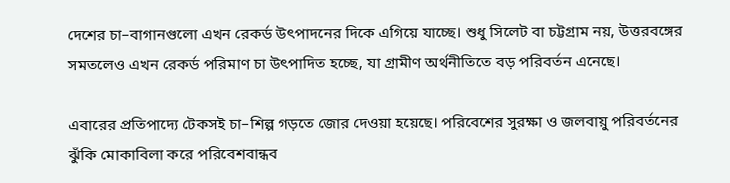দেশের চা–বাগানগুলো এখন রেকর্ড উৎপাদনের দিকে এগিয়ে যাচ্ছে। শুধু সিলেট বা চট্টগ্রাম নয়, উত্তরবঙ্গের সমতলেও এখন রেকর্ড পরিমাণ চা উৎপাদিত হচ্ছে, যা গ্রামীণ অর্থনীতিতে বড় পরিবর্তন এনেছে।

এবারের প্রতিপাদ্যে টেকসই চা–শিল্প গড়তে জোর দেওয়া হয়েছে। পরিবেশের সুরক্ষা ও জলবায়ু পরিবর্তনের ঝুঁকি মোকাবিলা করে পরিবেশবান্ধব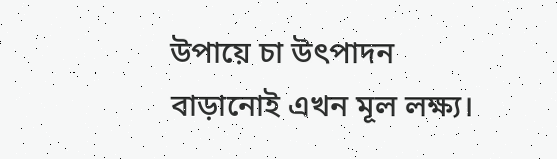উপায়ে চা উৎপাদন বাড়ানোই এখন মূল লক্ষ্য।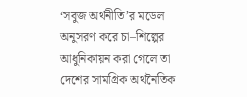‘সবুজ অর্থনীতি’র মডেল অনুসরণ করে চা–শিল্পের আধুনিকায়ন করা গেলে তা দেশের সামগ্রিক অর্থনৈতিক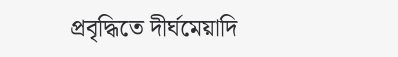প্রবৃদ্ধিতে দীর্ঘমেয়াদি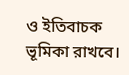ও ইতিবাচক ভূমিকা রাখবে।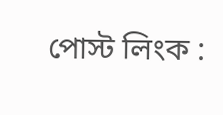পোস্ট লিংক :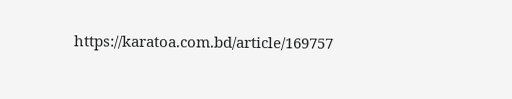https://karatoa.com.bd/article/169757